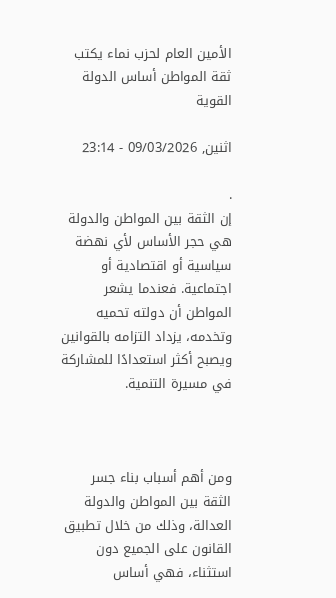الأمين العام لحزب نماء يكتب ثقة المواطن أساس الدولة القوية

اثنين, 09/03/2026 - 23:14

.
إن الثقة بين المواطن والدولة هي حجر الأساس لأي نهضة سياسية أو اقتصادية أو اجتماعية. فعندما يشعر المواطن أن دولته تحميه وتخدمه، يزداد التزامه بالقوانين ويصبح أكثر استعدادًا للمشاركة في مسيرة التنمية.



ومن أهم أسباب بناء جسر الثقة بين المواطن والدولة العدالة، وذلك من خلال تطبيق القانون على الجميع دون استثناء، فهي أساس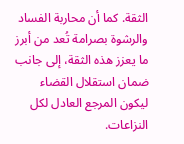الثقة. كما أن محاربة الفساد والرشوة بصرامة تُعد من أبرز ما يعزز هذه الثقة، إلى جانب ضمان استقلال القضاء ليكون المرجع العادل لكل النزاعات.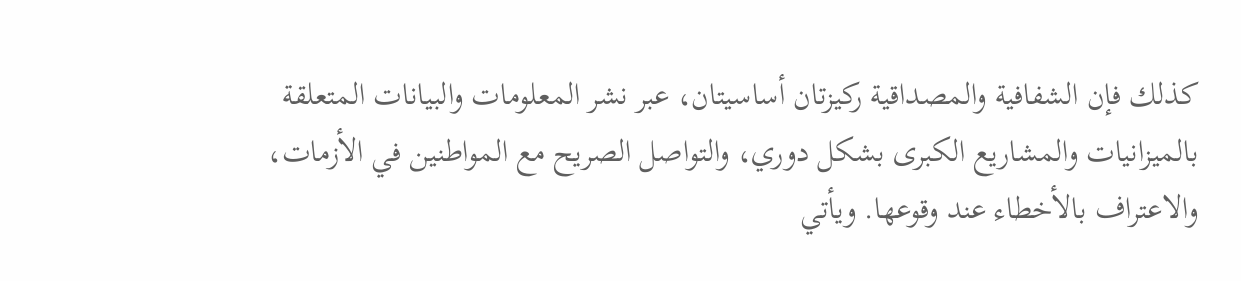كذلك فإن الشفافية والمصداقية ركيزتان أساسيتان، عبر نشر المعلومات والبيانات المتعلقة بالميزانيات والمشاريع الكبرى بشكل دوري، والتواصل الصريح مع المواطنين في الأزمات، والاعتراف بالأخطاء عند وقوعها. ويأتي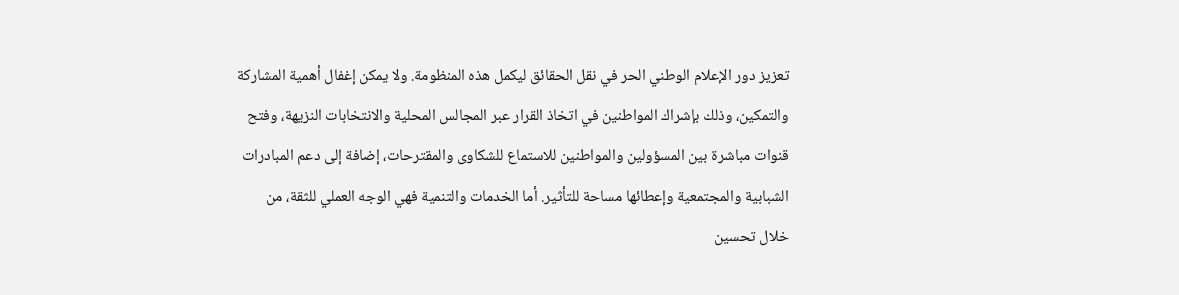تعزيز دور الإعلام الوطني الحر في نقل الحقائق ليكمل هذه المنظومة. ولا يمكن إغفال أهمية المشاركة والتمكين، وذلك بإشراك المواطنين في اتخاذ القرار عبر المجالس المحلية والانتخابات النزيهة، وفتح قنوات مباشرة بين المسؤولين والمواطنين للاستماع للشكاوى والمقترحات، إضافة إلى دعم المبادرات الشبابية والمجتمعية وإعطائها مساحة للتأثير. أما الخدمات والتنمية فهي الوجه العملي للثقة، من خلال تحسين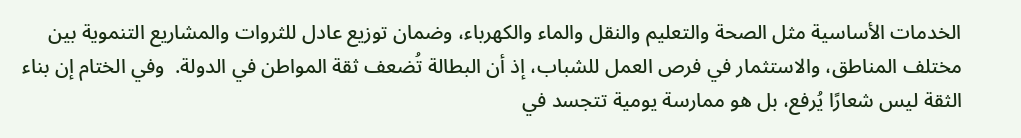الخدمات الأساسية مثل الصحة والتعليم والنقل والماء والكهرباء، وضمان توزيع عادل للثروات والمشاريع التنموية بين مختلف المناطق، والاستثمار في فرص العمل للشباب، إذ أن البطالة تُضعف ثقة المواطن في الدولة.  وفي الختام إن بناء الثقة ليس شعارًا يُرفع، بل هو ممارسة يومية تتجسد في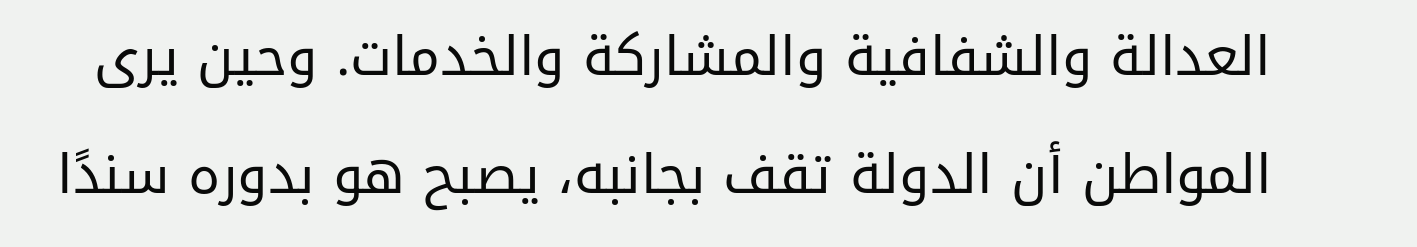العدالة والشفافية والمشاركة والخدمات. وحين يرى المواطن أن الدولة تقف بجانبه، يصبح هو بدوره سندًا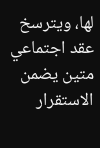لها، ويترسخ عقد اجتماعي متين يضمن الاستقرار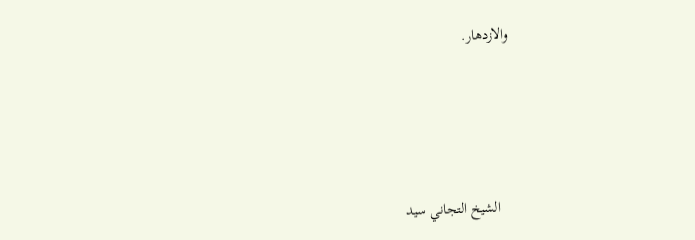والازدهار.




  الشيخ التجاني سيد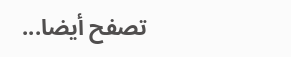تصفح أيضا...